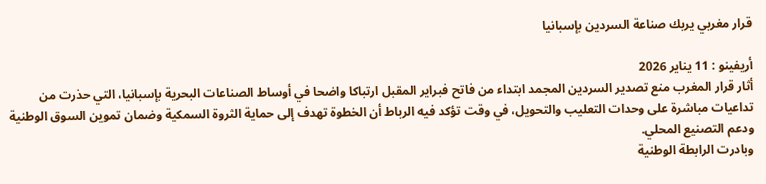قرار مغربي يربك صناعة السردين بإسبانيا

أريفينو : 11 يناير 2026
أثار قرار المغرب منع تصدير السردين المجمد ابتداء من فاتح فبراير المقبل ارتباكا واضحا في أوساط الصناعات البحرية بإسبانيا، التي حذرت من تداعيات مباشرة على وحدات التعليب والتحويل، في وقت تؤكد فيه الرباط أن الخطوة تهدف إلى حماية الثروة السمكية وضمان تموين السوق الوطنية ودعم التصنيع المحلي.
وبادرت الرابطة الوطنية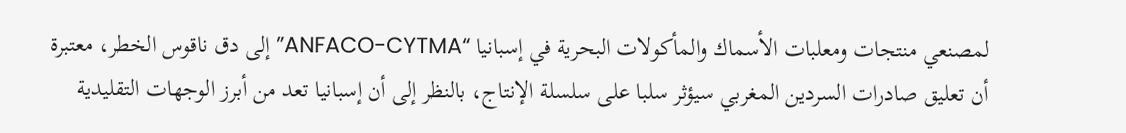لمصنعي منتجات ومعلبات الأسماك والمأكولات البحرية في إسبانيا “ANFACO-CYTMA” إلى دق ناقوس الخطر، معتبرة أن تعليق صادرات السردين المغربي سيؤثر سلبا على سلسلة الإنتاج، بالنظر إلى أن إسبانيا تعد من أبرز الوجهات التقليدية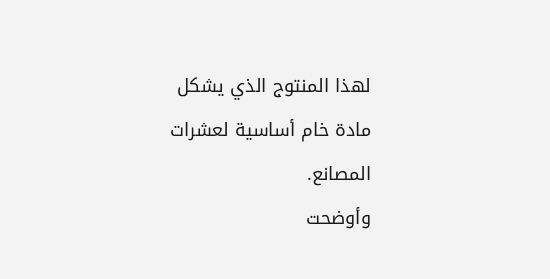لهذا المنتوج الذي يشكل مادة خام أساسية لعشرات المصانع.
وأوضحت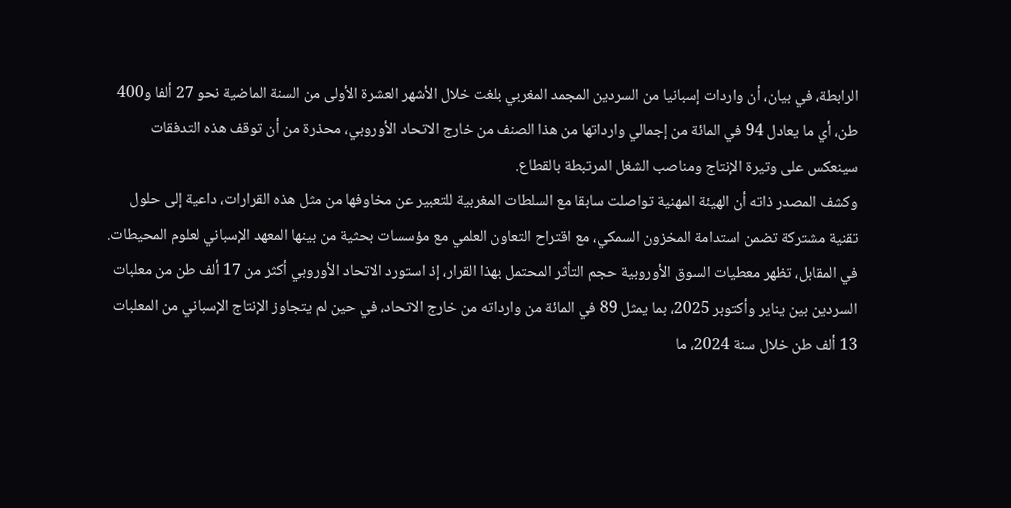الرابطة، في بيان، أن واردات إسبانيا من السردين المجمد المغربي بلغت خلال الأشهر العشرة الأولى من السنة الماضية نحو 27 ألفا و400 طن، أي ما يعادل 94 في المائة من إجمالي وارداتها من هذا الصنف من خارج الاتحاد الأوروبي، محذرة من أن توقف هذه التدفقات سينعكس على وتيرة الإنتاج ومناصب الشغل المرتبطة بالقطاع.
وكشف المصدر ذاته أن الهيئة المهنية تواصلت سابقا مع السلطات المغربية للتعبير عن مخاوفها من مثل هذه القرارات، داعية إلى حلول تقنية مشتركة تضمن استدامة المخزون السمكي، مع اقتراح التعاون العلمي مع مؤسسات بحثية من بينها المعهد الإسباني لعلوم المحيطات.
في المقابل، تظهر معطيات السوق الأوروبية حجم التأثر المحتمل بهذا القرار، إذ استورد الاتحاد الأوروبي أكثر من 17 ألف طن من معلبات السردين بين يناير وأكتوبر 2025، بما يمثل 89 في المائة من وارداته من خارج الاتحاد، في حين لم يتجاوز الإنتاج الإسباني من المعلبات 13 ألف طن خلال سنة 2024، ما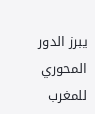يبرز الدور المحوري للمغرب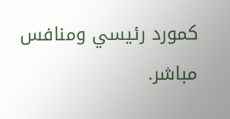كمورد رئيسي ومنافس مباشر.